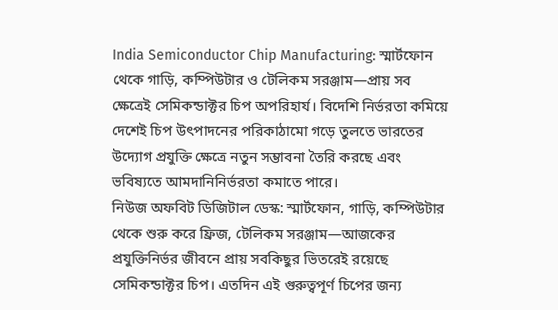India Semiconductor Chip Manufacturing: স্মার্টফোন থেকে গাড়ি, কম্পিউটার ও টেলিকম সরঞ্জাম—প্রায় সব ক্ষেত্রেই সেমিকন্ডাক্টর চিপ অপরিহার্য। বিদেশি নির্ভরতা কমিয়ে দেশেই চিপ উৎপাদনের পরিকাঠামো গড়ে তুলতে ভারতের উদ্যোগ প্রযুক্তি ক্ষেত্রে নতুন সম্ভাবনা তৈরি করছে এবং ভবিষ্যতে আমদানিনির্ভরতা কমাতে পারে।
নিউজ অফবিট ডিজিটাল ডেস্ক: স্মার্টফোন, গাড়ি, কম্পিউটার থেকে শুরু করে ফ্রিজ, টেলিকম সরঞ্জাম—আজকের প্রযুক্তিনির্ভর জীবনে প্রায় সবকিছুর ভিতরেই রয়েছে সেমিকন্ডাক্টর চিপ। এতদিন এই গুরুত্বপূর্ণ চিপের জন্য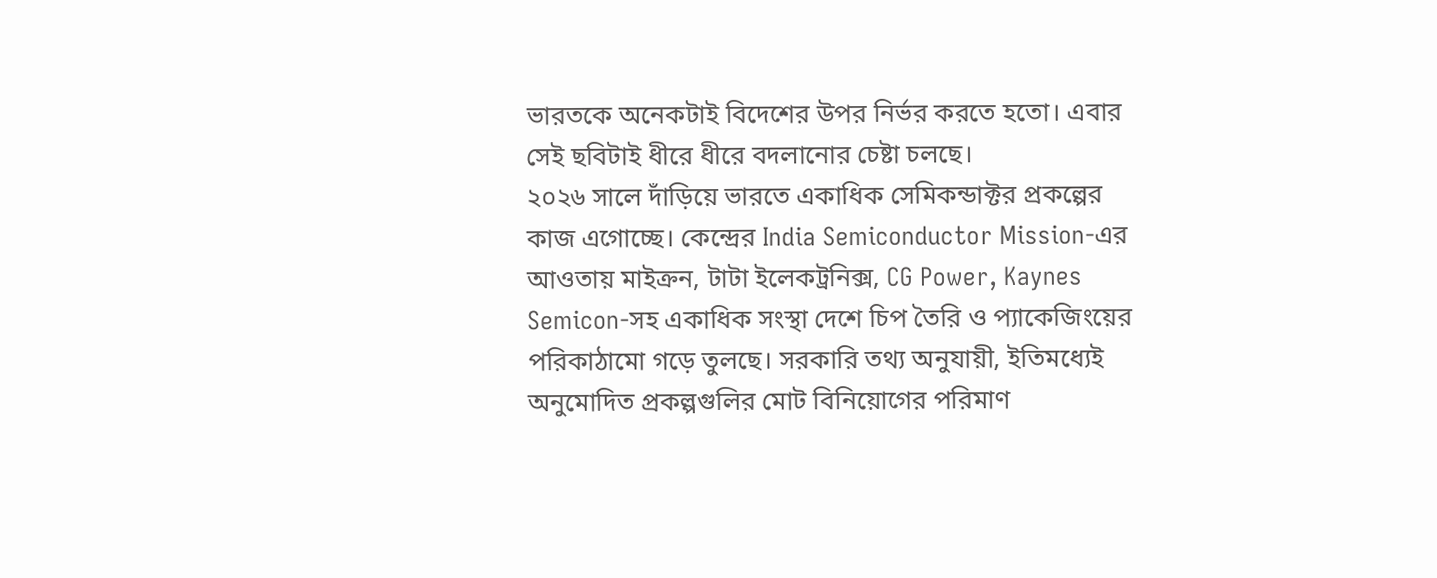ভারতকে অনেকটাই বিদেশের উপর নির্ভর করতে হতো। এবার সেই ছবিটাই ধীরে ধীরে বদলানোর চেষ্টা চলছে।
২০২৬ সালে দাঁড়িয়ে ভারতে একাধিক সেমিকন্ডাক্টর প্রকল্পের কাজ এগোচ্ছে। কেন্দ্রের India Semiconductor Mission-এর আওতায় মাইক্রন, টাটা ইলেকট্রনিক্স, CG Power, Kaynes Semicon-সহ একাধিক সংস্থা দেশে চিপ তৈরি ও প্যাকেজিংয়ের পরিকাঠামো গড়ে তুলছে। সরকারি তথ্য অনুযায়ী, ইতিমধ্যেই অনুমোদিত প্রকল্পগুলির মোট বিনিয়োগের পরিমাণ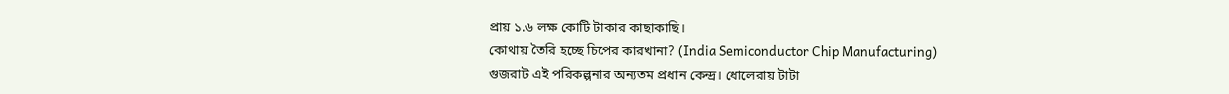প্রায় ১.৬ লক্ষ কোটি টাকার কাছাকাছি।
কোথায় তৈরি হচ্ছে চিপের কারখানা? (India Semiconductor Chip Manufacturing)
গুজরাট এই পরিকল্পনার অন্যতম প্রধান কেন্দ্র। ধোলেরায় টাটা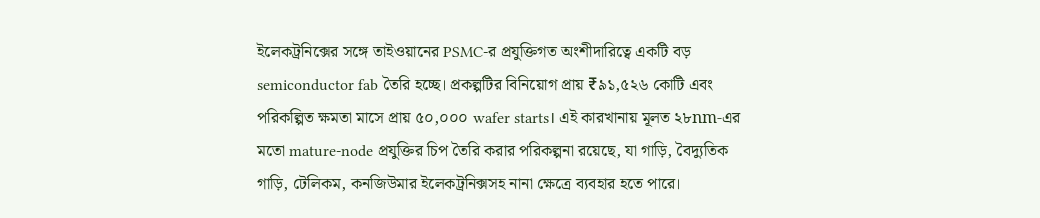ইলেকট্রনিক্সের সঙ্গে তাইওয়ানের PSMC-র প্রযুক্তিগত অংশীদারিত্বে একটি বড় semiconductor fab তৈরি হচ্ছে। প্রকল্পটির বিনিয়োগ প্রায় ₹৯১,৫২৬ কোটি এবং পরিকল্পিত ক্ষমতা মাসে প্রায় ৫০,০০০ wafer starts। এই কারখানায় মূলত ২৮nm-এর মতো mature-node প্রযুক্তির চিপ তৈরি করার পরিকল্পনা রয়েছে, যা গাড়ি, বৈদ্যুতিক গাড়ি, টেলিকম, কনজিউমার ইলেকট্রনিক্সসহ নানা ক্ষেত্রে ব্যবহার হতে পারে।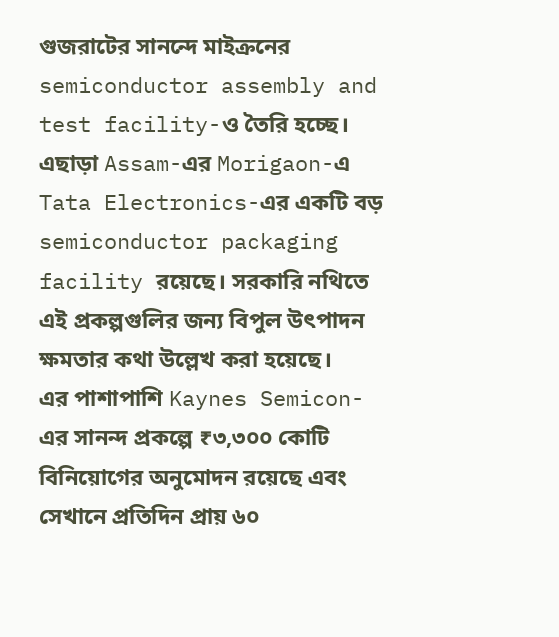গুজরাটের সানন্দে মাইক্রনের semiconductor assembly and test facility-ও তৈরি হচ্ছে। এছাড়া Assam-এর Morigaon-এ Tata Electronics-এর একটি বড় semiconductor packaging facility রয়েছে। সরকারি নথিতে এই প্রকল্পগুলির জন্য বিপুল উৎপাদন ক্ষমতার কথা উল্লেখ করা হয়েছে।
এর পাশাপাশি Kaynes Semicon-এর সানন্দ প্রকল্পে ₹৩,৩০০ কোটি বিনিয়োগের অনুমোদন রয়েছে এবং সেখানে প্রতিদিন প্রায় ৬০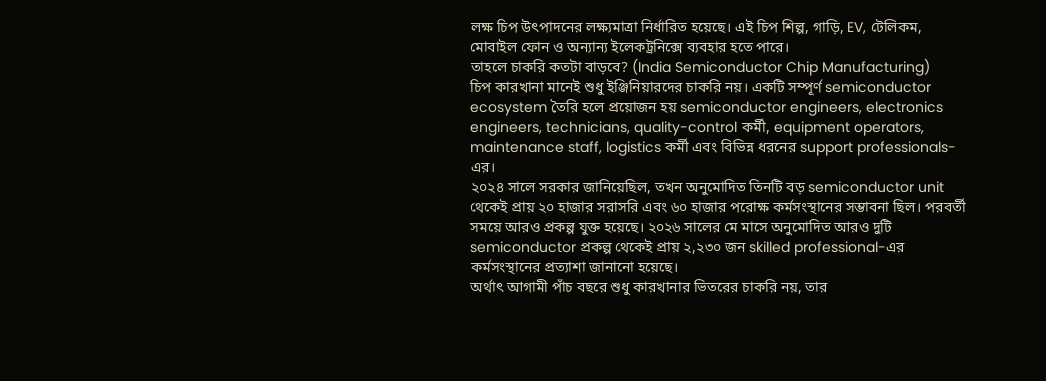লক্ষ চিপ উৎপাদনের লক্ষ্যমাত্রা নির্ধারিত হয়েছে। এই চিপ শিল্প, গাড়ি, EV, টেলিকম, মোবাইল ফোন ও অন্যান্য ইলেকট্রনিক্সে ব্যবহার হতে পারে।
তাহলে চাকরি কতটা বাড়বে? (India Semiconductor Chip Manufacturing)
চিপ কারখানা মানেই শুধু ইঞ্জিনিয়ারদের চাকরি নয়। একটি সম্পূর্ণ semiconductor ecosystem তৈরি হলে প্রয়োজন হয় semiconductor engineers, electronics engineers, technicians, quality-control কর্মী, equipment operators, maintenance staff, logistics কর্মী এবং বিভিন্ন ধরনের support professionals-এর।
২০২৪ সালে সরকার জানিয়েছিল, তখন অনুমোদিত তিনটি বড় semiconductor unit থেকেই প্রায় ২০ হাজার সরাসরি এবং ৬০ হাজার পরোক্ষ কর্মসংস্থানের সম্ভাবনা ছিল। পরবর্তী সময়ে আরও প্রকল্প যুক্ত হয়েছে। ২০২৬ সালের মে মাসে অনুমোদিত আরও দুটি semiconductor প্রকল্প থেকেই প্রায় ২,২৩০ জন skilled professional-এর কর্মসংস্থানের প্রত্যাশা জানানো হয়েছে।
অর্থাৎ আগামী পাঁচ বছরে শুধু কারখানার ভিতরের চাকরি নয়, তার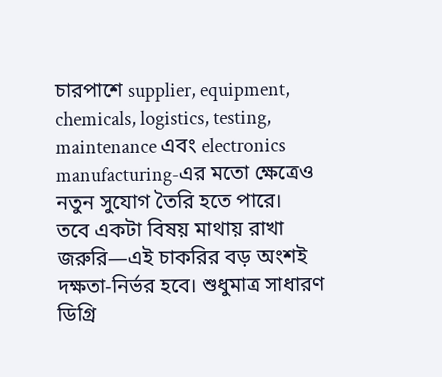চারপাশে supplier, equipment, chemicals, logistics, testing, maintenance এবং electronics manufacturing-এর মতো ক্ষেত্রেও নতুন সুযোগ তৈরি হতে পারে।
তবে একটা বিষয় মাথায় রাখা জরুরি—এই চাকরির বড় অংশই দক্ষতা-নির্ভর হবে। শুধুমাত্র সাধারণ ডিগ্রি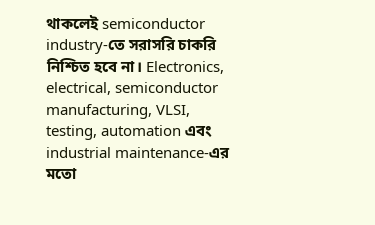থাকলেই semiconductor industry-তে সরাসরি চাকরি নিশ্চিত হবে না। Electronics, electrical, semiconductor manufacturing, VLSI, testing, automation এবং industrial maintenance-এর মতো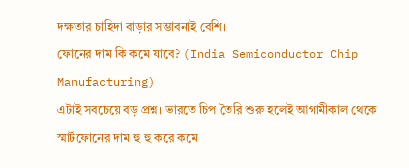দক্ষতার চাহিদা বাড়ার সম্ভাবনাই বেশি।
ফোনের দাম কি কমে যাবে? (India Semiconductor Chip Manufacturing)
এটাই সবচেয়ে বড় প্রশ্ন। ভারতে চিপ তৈরি শুরু হলেই আগামীকাল থেকে স্মার্টফোনের দাম হু হু করে কমে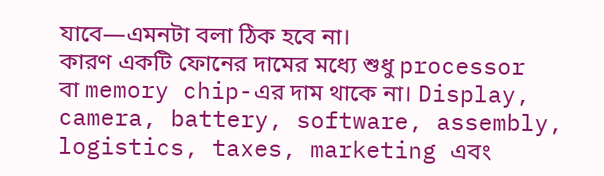যাবে—এমনটা বলা ঠিক হবে না।
কারণ একটি ফোনের দামের মধ্যে শুধু processor বা memory chip-এর দাম থাকে না। Display, camera, battery, software, assembly, logistics, taxes, marketing এবং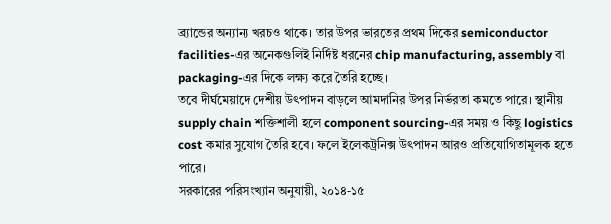ব্র্যান্ডের অন্যান্য খরচও থাকে। তার উপর ভারতের প্রথম দিকের semiconductor facilities-এর অনেকগুলিই নির্দিষ্ট ধরনের chip manufacturing, assembly বা packaging-এর দিকে লক্ষ্য করে তৈরি হচ্ছে।
তবে দীর্ঘমেয়াদে দেশীয় উৎপাদন বাড়লে আমদানির উপর নির্ভরতা কমতে পারে। স্থানীয় supply chain শক্তিশালী হলে component sourcing-এর সময় ও কিছু logistics cost কমার সুযোগ তৈরি হবে। ফলে ইলেকট্রনিক্স উৎপাদন আরও প্রতিযোগিতামূলক হতে পারে।
সরকারের পরিসংখ্যান অনুযায়ী, ২০১৪-১৫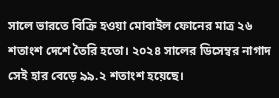সালে ভারতে বিক্রি হওয়া মোবাইল ফোনের মাত্র ২৬ শতাংশ দেশে তৈরি হতো। ২০২৪ সালের ডিসেম্বর নাগাদ সেই হার বেড়ে ৯৯.২ শতাংশ হয়েছে।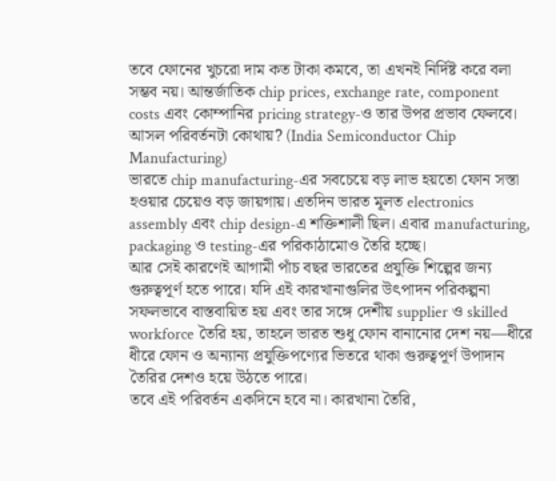তবে ফোনের খুচরো দাম কত টাকা কমবে, তা এখনই নির্দিষ্ট করে বলা সম্ভব নয়। আন্তর্জাতিক chip prices, exchange rate, component costs এবং কোম্পানির pricing strategy-ও তার উপর প্রভাব ফেলবে।
আসল পরিবর্তনটা কোথায়? (India Semiconductor Chip Manufacturing)
ভারতে chip manufacturing-এর সবচেয়ে বড় লাভ হয়তো ফোন সস্তা হওয়ার চেয়েও বড় জায়গায়। এতদিন ভারত মূলত electronics assembly এবং chip design-এ শক্তিশালী ছিল। এবার manufacturing, packaging ও testing-এর পরিকাঠামোও তৈরি হচ্ছে।
আর সেই কারণেই আগামী পাঁচ বছর ভারতের প্রযুক্তি শিল্পের জন্য গুরুত্বপূর্ণ হতে পারে। যদি এই কারখানাগুলির উৎপাদন পরিকল্পনা সফলভাবে বাস্তবায়িত হয় এবং তার সঙ্গে দেশীয় supplier ও skilled workforce তৈরি হয়, তাহলে ভারত শুধু ফোন বানানোর দেশ নয়—ধীরে ধীরে ফোন ও অন্যান্য প্রযুক্তিপণ্যের ভিতরে থাকা গুরুত্বপূর্ণ উপাদান তৈরির দেশও হয়ে উঠতে পারে।
তবে এই পরিবর্তন একদিনে হবে না। কারখানা তৈরি,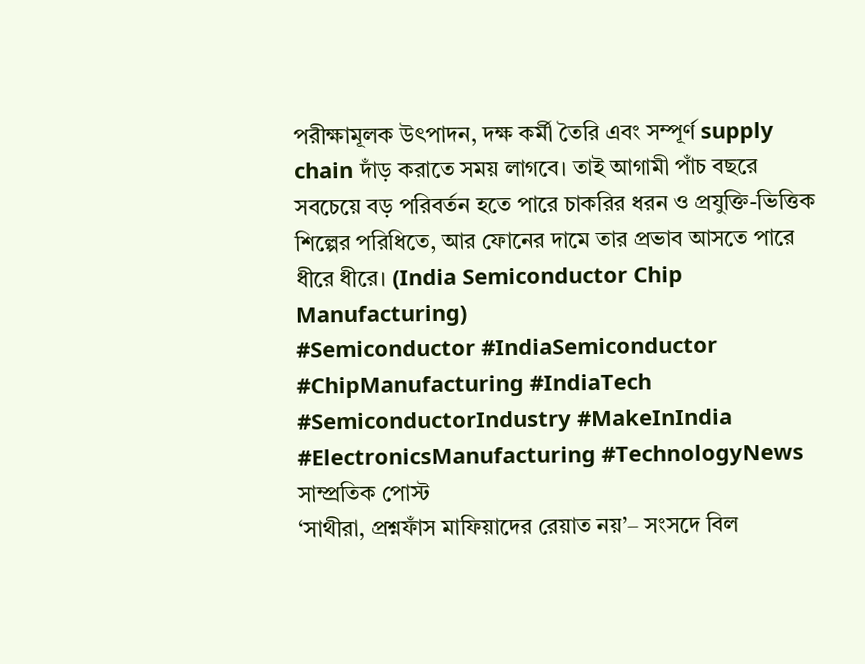পরীক্ষামূলক উৎপাদন, দক্ষ কর্মী তৈরি এবং সম্পূর্ণ supply chain দাঁড় করাতে সময় লাগবে। তাই আগামী পাঁচ বছরে সবচেয়ে বড় পরিবর্তন হতে পারে চাকরির ধরন ও প্রযুক্তি-ভিত্তিক শিল্পের পরিধিতে, আর ফোনের দামে তার প্রভাব আসতে পারে ধীরে ধীরে। (India Semiconductor Chip Manufacturing)
#Semiconductor #IndiaSemiconductor #ChipManufacturing #IndiaTech #SemiconductorIndustry #MakeInIndia #ElectronicsManufacturing #TechnologyNews
সাম্প্রতিক পোস্ট
‘সাথীরা, প্রশ্নফাঁস মাফিয়াদের রেয়াত নয়’– সংসদে বিল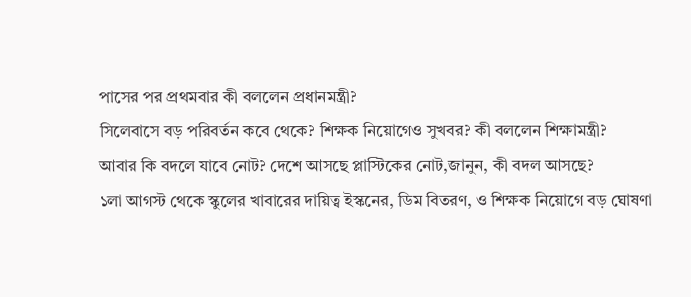পাসের পর প্রথমবার কী বললেন প্রধানমন্ত্রী?
সিলেবাসে বড় পরিবর্তন কবে থেকে? শিক্ষক নিয়োগেও সুখবর? কী বললেন শিক্ষামন্ত্রী?
আবার কি বদলে যাবে নোট? দেশে আসছে প্লাস্টিকের নোট,জানুন, কী বদল আসছে?
১লা আগস্ট থেকে স্কুলের খাবারের দায়িত্ব ইস্কনের, ডিম বিতরণ, ও শিক্ষক নিয়োগে বড় ঘোষণা